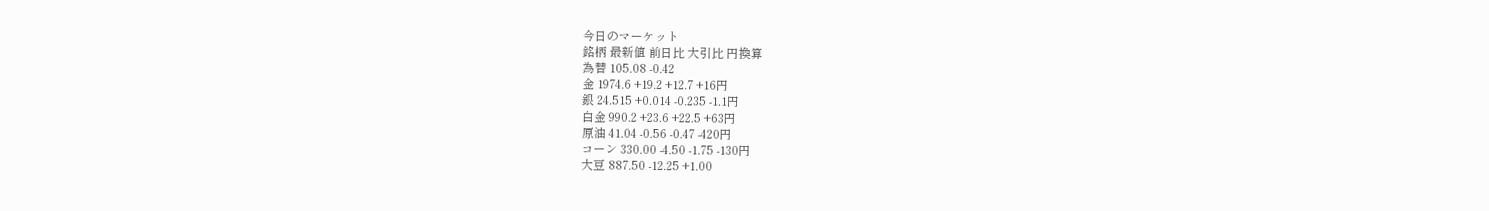今日のマーケット
銘柄 最新値 前日比 大引比 円換算
為替 105.08 -0.42
金 1974.6 +19.2 +12.7 +16円
銀 24.515 +0.014 -0.235 -1.1円
白金 990.2 +23.6 +22.5 +63円
原油 41.04 -0.56 -0.47 -420円
コーン 330.00 -4.50 -1.75 -130円
大豆 887.50 -12.25 +1.00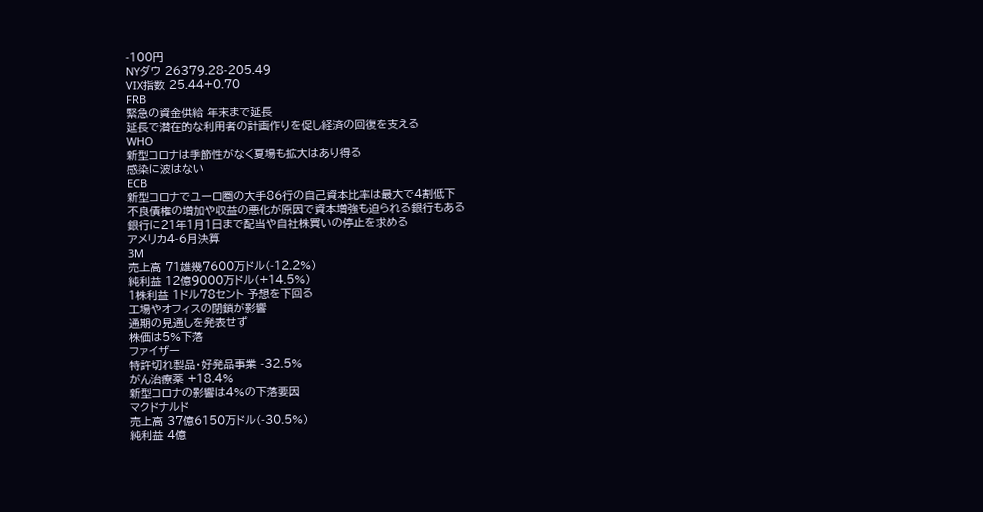-100円
NYダウ 26379.28-205.49
VIX指数 25.44+0.70
FRB
緊急の資金供給 年末まで延長
延長で潜在的な利用者の計画作りを促し経済の回復を支える
WHO
新型コロナは季節性がなく夏場も拡大はあり得る
感染に波はない
ECB
新型コロナでユーロ圏の大手86行の自己資本比率は最大で4割低下
不良債権の増加や収益の悪化が原因で資本増強も迫られる銀行もある
銀行に21年1月1日まで配当や自社株買いの停止を求める
アメリカ4-6月決算
3M
売上高 71雄幾7600万ドル(-12.2%)
純利益 12億9000万ドル(+14.5%)
1株利益 1ドル78セント 予想を下回る
工場やオフィスの閉鎖が影響
通期の見通しを発表せず
株価は5%下落
ファイザー
特許切れ製品・好発品事業 -32.5%
がん治療薬 +18.4%
新型コロナの影響は4%の下落要因
マクドナルド
売上高 37億6150万ドル(-30.5%)
純利益 4億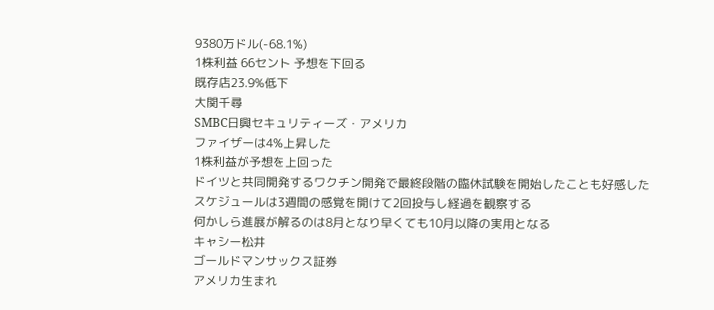9380万ドル(-68.1%)
1株利益 66セント 予想を下回る
既存店23.9%低下
大関千尋
SMBC日興セキュリティーズ・アメリカ
ファイザーは4%上昇した
1株利益が予想を上回った
ドイツと共同開発するワクチン開発で最終段階の臨休試験を開始したことも好感した
スケジュールは3週間の感覚を開けて2回投与し経過を観察する
何かしら進展が解るのは8月となり早くても10月以降の実用となる
キャシー松井
ゴールドマンサックス証券
アメリカ生まれ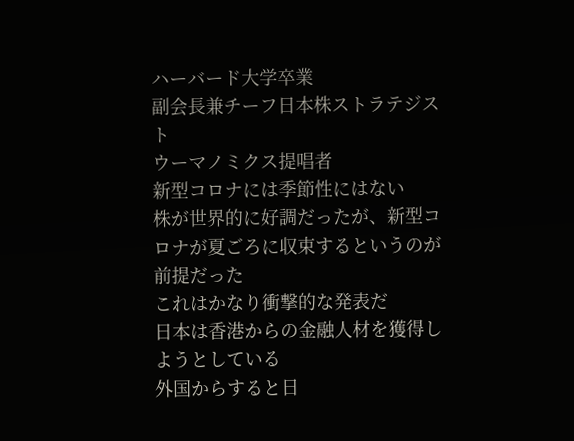ハーバード大学卒業
副会長兼チーフ日本株ストラテジスト
ウーマノミクス提唱者
新型コロナには季節性にはない
株が世界的に好調だったが、新型コロナが夏ごろに収束するというのが前提だった
これはかなり衝撃的な発表だ
日本は香港からの金融人材を獲得しようとしている
外国からすると日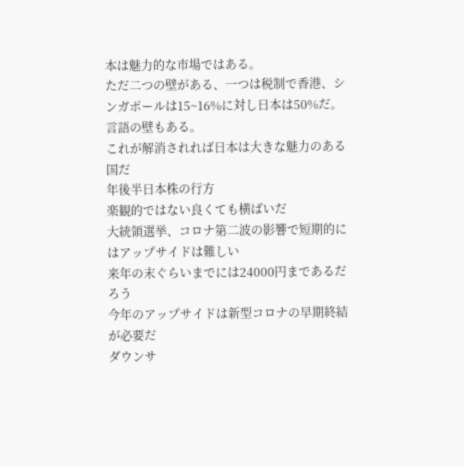本は魅力的な市場ではある。
ただ二つの壁がある、一つは税制で香港、シンガポールは15~16%に対し日本は50%だ。
言語の壁もある。
これが解消されれば日本は大きな魅力のある国だ
年後半日本株の行方
楽観的ではない良くても横ばいだ
大統領選挙、コロナ第二波の影響で短期的にはアップサイドは難しい
来年の末ぐらいまでには24000円まであるだろう
今年のアップサイドは新型コロナの早期終結が必要だ
ダウンサ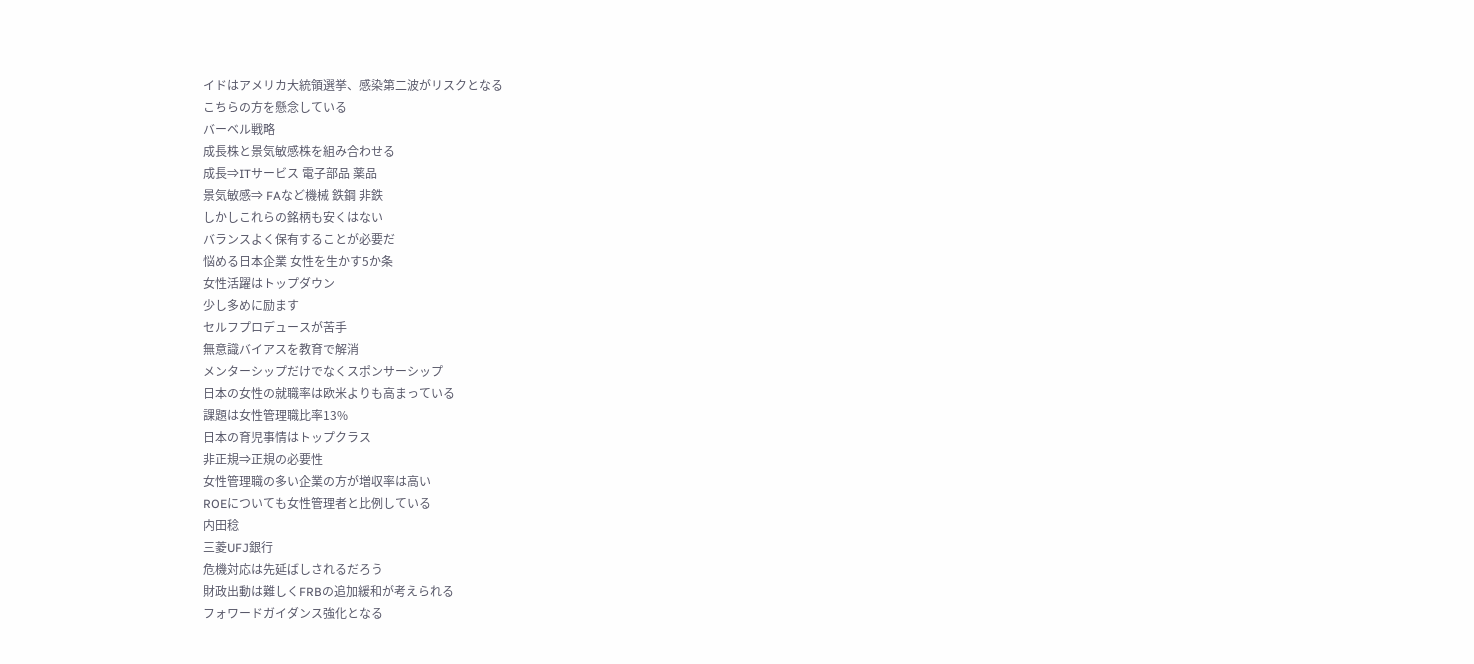イドはアメリカ大統領選挙、感染第二波がリスクとなる
こちらの方を懸念している
バーベル戦略
成長株と景気敏感株を組み合わせる
成長⇒ITサービス 電子部品 薬品
景気敏感⇒ FAなど機械 鉄鋼 非鉄
しかしこれらの銘柄も安くはない
バランスよく保有することが必要だ
悩める日本企業 女性を生かす5か条
女性活躍はトップダウン
少し多めに励ます
セルフプロデュースが苦手
無意識バイアスを教育で解消
メンターシップだけでなくスポンサーシップ
日本の女性の就職率は欧米よりも高まっている
課題は女性管理職比率13%
日本の育児事情はトップクラス
非正規⇒正規の必要性
女性管理職の多い企業の方が増収率は高い
ROEについても女性管理者と比例している
内田稔
三菱UFJ銀行
危機対応は先延ばしされるだろう
財政出動は難しくFRBの追加緩和が考えられる
フォワードガイダンス強化となる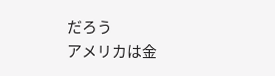だろう
アメリカは金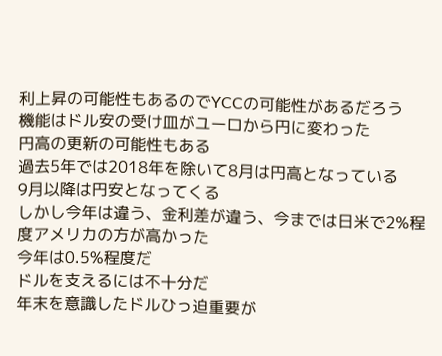利上昇の可能性もあるのでYCCの可能性があるだろう
機能はドル安の受け皿がユーロから円に変わった
円高の更新の可能性もある
過去5年では2018年を除いて8月は円高となっている
9月以降は円安となってくる
しかし今年は違う、金利差が違う、今までは日米で2%程度アメリカの方が高かった
今年は0.5%程度だ
ドルを支えるには不十分だ
年末を意識したドルひっ迫重要が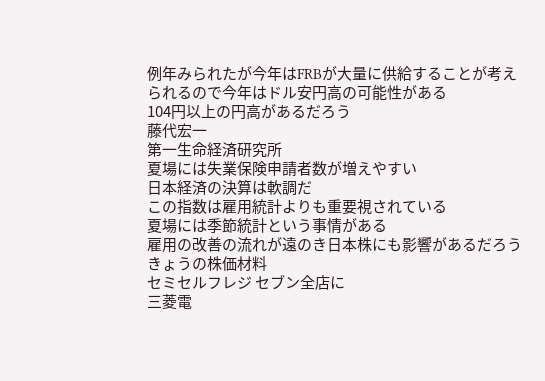例年みられたが今年はFRBが大量に供給することが考えられるので今年はドル安円高の可能性がある
104円以上の円高があるだろう
藤代宏一
第一生命経済研究所
夏場には失業保険申請者数が増えやすい
日本経済の決算は軟調だ
この指数は雇用統計よりも重要視されている
夏場には季節統計という事情がある
雇用の改善の流れが遠のき日本株にも影響があるだろう
きょうの株価材料
セミセルフレジ セブン全店に
三菱電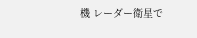機 レーダー衛星で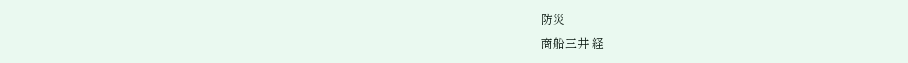防災
商船三井 経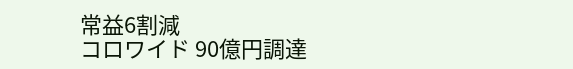常益6割減
コロワイド 90億円調達